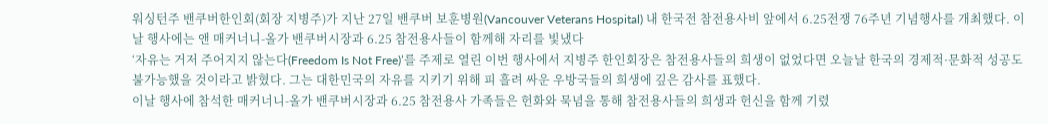워싱턴주 밴쿠버한인회(회장 지병주)가 지난 27일 밴쿠버 보훈병원(Vancouver Veterans Hospital) 내 한국전 참전용사비 앞에서 6.25전쟁 76주년 기념행사를 개최했다. 이날 행사에는 앤 매커너니-올가 밴쿠버시장과 6.25 참전용사들이 함께해 자리를 빛냈다
‘자유는 거저 주어지지 않는다(Freedom Is Not Free)’를 주제로 열린 이번 행사에서 지병주 한인회장은 참전용사들의 희생이 없었다면 오늘날 한국의 경제적·문화적 성공도 불가능했을 것이라고 밝혔다. 그는 대한민국의 자유를 지키기 위해 피 흘려 싸운 우방국들의 희생에 깊은 감사를 표했다.
이날 행사에 참석한 매커너니-올가 밴쿠버시장과 6.25 참전용사 가족들은 헌화와 묵념을 통해 참전용사들의 희생과 헌신을 함께 기렸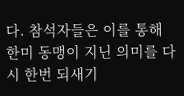다. 참석자들은 이를 통해 한미 동맹이 지닌 의미를 다시 한번 되새기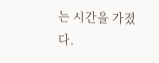는 시간을 가졌다.